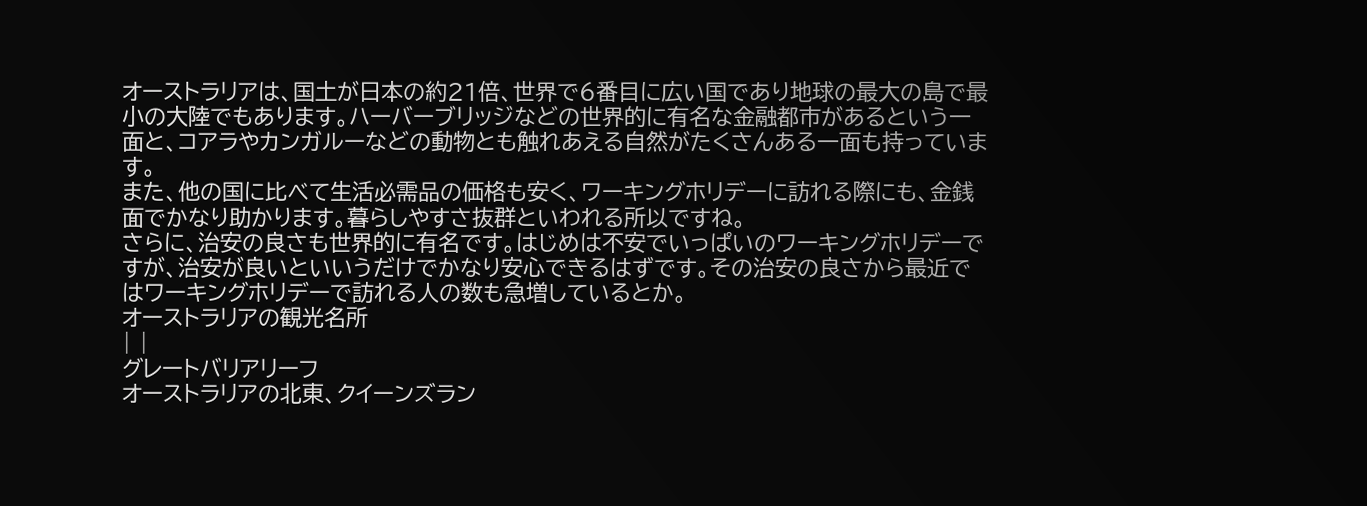オーストラリアは、国土が日本の約21倍、世界で6番目に広い国であり地球の最大の島で最小の大陸でもあります。ハーバーブリッジなどの世界的に有名な金融都市があるという一面と、コアラやカンガルーなどの動物とも触れあえる自然がたくさんある一面も持っています。
また、他の国に比べて生活必需品の価格も安く、ワーキングホリデーに訪れる際にも、金銭面でかなり助かります。暮らしやすさ抜群といわれる所以ですね。
さらに、治安の良さも世界的に有名です。はじめは不安でいっぱいのワーキングホリデーですが、治安が良いといいうだけでかなり安心できるはずです。その治安の良さから最近ではワーキングホリデーで訪れる人の数も急増しているとか。
オーストラリアの観光名所
| |
グレートバリアリーフ
オーストラリアの北東、クイーンズラン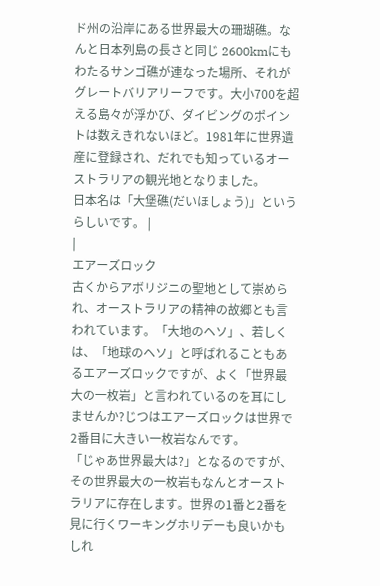ド州の沿岸にある世界最大の珊瑚礁。なんと日本列島の長さと同じ 2600kmにもわたるサンゴ礁が連なった場所、それがグレートバリアリーフです。大小700を超える島々が浮かび、ダイビングのポイントは数えきれないほど。1981年に世界遺産に登録され、だれでも知っているオーストラリアの観光地となりました。
日本名は「大堡礁(だいほしょう)」というらしいです。 |
|
エアーズロック
古くからアボリジニの聖地として崇められ、オーストラリアの精神の故郷とも言われています。「大地のヘソ」、若しくは、「地球のヘソ」と呼ばれることもあるエアーズロックですが、よく「世界最大の一枚岩」と言われているのを耳にしませんか?じつはエアーズロックは世界で2番目に大きい一枚岩なんです。
「じゃあ世界最大は?」となるのですが、その世界最大の一枚岩もなんとオーストラリアに存在します。世界の1番と2番を見に行くワーキングホリデーも良いかもしれ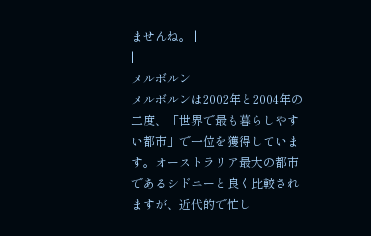ませんね。 |
|
メルボルン
メルボルンは2002年と2004年の二度、「世界で最も暮らしやすい都市」で一位を獲得しています。オーストラリア最大の都市であるシドニーと良く比較されますが、近代的で忙し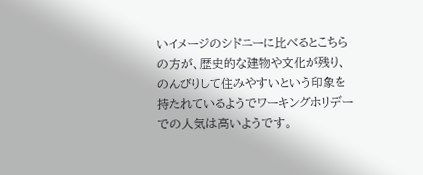いイメージのシドニーに比べるとこちらの方が、歴史的な建物や文化が残り、のんびりして住みやすいという印象を持たれているようでワーキングホリデーでの人気は高いようです。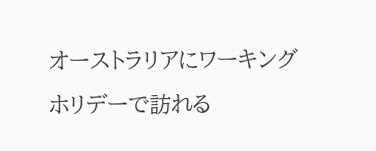オーストラリアにワーキングホリデーで訪れる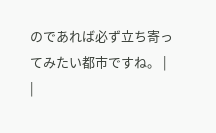のであれば必ず立ち寄ってみたい都市ですね。 |
|